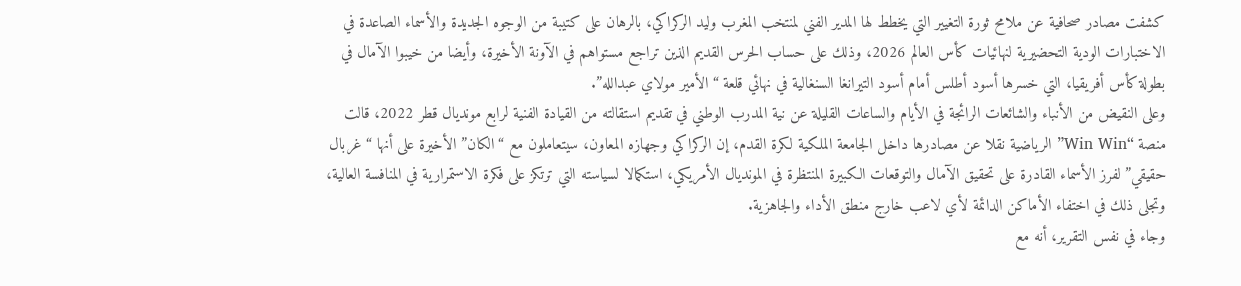كشفت مصادر صحافية عن ملامح ثورة التغيير التي يخطط لها المدير الفني لمنتخب المغرب وليد الركراكي، بالرهان على كتيبة من الوجوه الجديدة والأسماء الصاعدة في الاختبارات الودية التحضيرية لنهائيات كأس العالم 2026، وذلك على حساب الحرس القديم الذين تراجع مستواهم في الآونة الأخيرة، وأيضا من خيبوا الآمال في بطولة كأس أفريقيا، التي خسرها أسود أطلس أمام أسود التيرانغا السنغالية في نهائي قلعة “الأمير مولاي عبدالله”.
وعلى النقيض من الأنباء والشائعات الرائجة في الأيام والساعات القليلة عن نية المدرب الوطني في تقديم استقالته من القيادة الفنية لرابع مونديال قطر 2022، قالت منصة “Win Win” الرياضية نقلا عن مصادرها داخل الجامعة الملكية لكرة القدم، إن الركراكي وجهازه المعاون، سيتعاملون مع “الكان” الأخيرة على أنها “غربال حقيقي” لفرز الأسماء القادرة على تحقيق الآمال والتوقعات الكبيرة المنتظرة في المونديال الأمريكي، استكمالا لسياسته التي ترتكز على فكرة الاستمرارية في المنافسة العالية، وتجلى ذلك في اختفاء الأماكن الدائمة لأي لاعب خارج منطق الأداء والجاهزية.
وجاء في نفس التقرير، أنه مع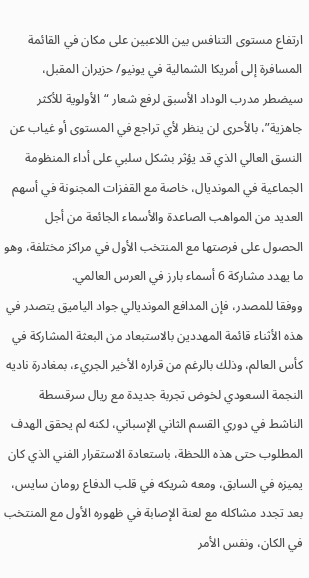ارتفاع مستوى التنافس بين اللاعبين على مكان في القائمة المسافرة إلى أمريكا الشمالية في يونيو/ حزيران المقبل، سيضطر مدرب الوداد الأسبق لرفع شعار “الأولوية للأكثر جاهزية”، بالأحرى لن ينظر لأي تراجع في المستوى أو غياب عن النسق العالي الذي قد يؤثر بشكل سلبي على أداء المنظومة الجماعية في المونديال، خاصة مع القفزات المجنونة في أسهم العديد من المواهب الصاعدة والأسماء الجائعة من أجل الحصول على فرصتها مع المنتخب الأول في مراكز مختلفة، وهو ما يهدد مشاركة 6 أسماء بارز في العرس العالمي.
ووفقا للمصدر، فإن المدافع المونديالي جواد الياميق يتصدر في هذه الأثناء قائمة المهددين بالاستبعاد من البعثة المشاركة في كأس العالم، وذلك بالرغم من قراره الأخير الجريء، بمغادرة ناديه النجمة السعودي لخوض تجربة جديدة مع ريال سرقسطة الناشط في دوري القسم الثاني الإسباني، لكنه لم يحقق الهدف المطلوب حتى هذه اللحظة، باستعادة الاستقرار الفني الذي كان يميزه في السابق، ومعه شريكه في قلب الدفاع رومان سايس، بعد تجدد مشاكله مع لعنة الإصابة في ظهوره الأول مع المنتخب في الكان، ونفس الأمر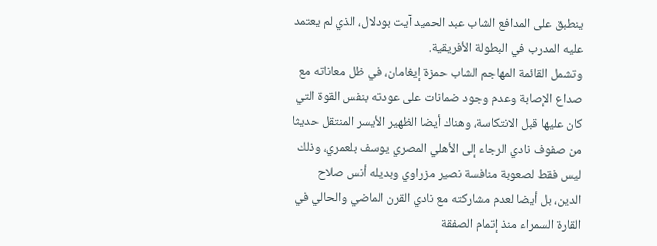ينطبق على المدافع الشاب عبد الحميد آيت بودلال، الذي لم يعتمد عليه المدرب في البطولة الأفريقية.
وتشمل القائمة المهاجم الشاب حمزة إيغامان، في ظل معاناته مع صداع الإصابة وعدم وجود ضمانات على عودته بنفس القوة التي كان عليها قبل الانتكاسة، وهناك أيضا الظهير الأيسر المنتقل حديثا من صفوف نادي الرجاء إلى الأهلي المصري يوسف بلعمري، وذلك ليس فقط لصعوبة منافسة نصير مزراوي وبديله أنس صلاح الدين، بل أيضا لعدم مشاركته مع نادي القرن الماضي والحالي في القارة السمراء منذ إتمام الصفقة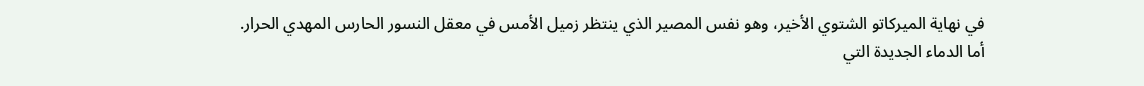في نهاية الميركاتو الشتوي الأخير، وهو نفس المصير الذي ينتظر زميل الأمس في معقل النسور الحارس المهدي الحرار.
أما الدماء الجديدة التي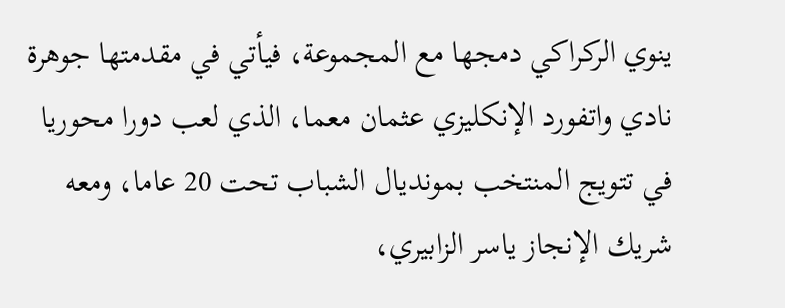ينوي الركراكي دمجها مع المجموعة، فيأتي في مقدمتها جوهرة نادي واتفورد الإنكليزي عثمان معما، الذي لعب دورا محوريا في تتويج المنتخب بمونديال الشباب تحت 20 عاما، ومعه شريك الإنجاز ياسر الزابيري،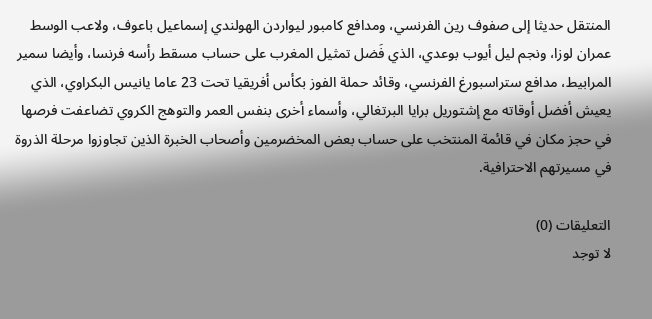المنتقل حديثا إلى صفوف رين الفرنسي، ومدافع كامبور ليواردن الهولندي إسماعيل باعوف، ولاعب الوسط عمران لوزا، ونجم ليل أيوب بوعدي، الذي فَضل تمثيل المغرب على حساب مسقط رأسه فرنسا، وأيضا سمير المرابيط، مدافع ستراسبورغ الفرنسي، وقائد حملة الفوز بكأس أفريقيا تحت 23 عاما يانيس البكراوي، الذي يعيش أفضل أوقاته مع إشتوريل برايا البرتغالي، وأسماء أخرى بنفس العمر والتوهج الكروي تضاعفت فرصها في حجز مكان في قائمة المنتخب على حساب بعض المخضرمين وأصحاب الخبرة الذين تجاوزوا مرحلة الذروة في مسيرتهم الاحترافية.

التعليقات (0)
لا توجد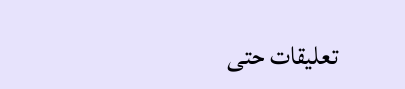تعليقات حتى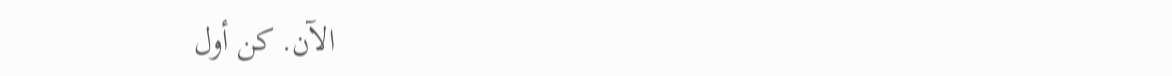الآن. كن أول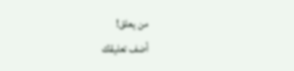من يعلق!
أضف تعليقك